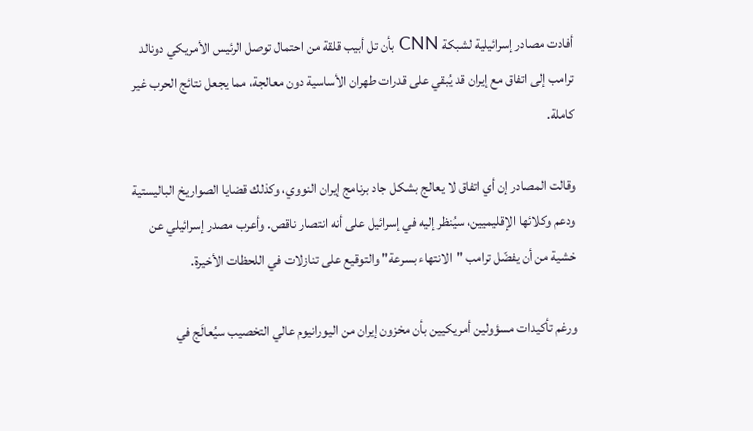أفادت مصادر إسرائيلية لشبكة CNN بأن تل أبيب قلقة من احتمال توصل الرئيس الأمريكي دونالد ترامب إلى اتفاق مع إيران قد يُبقي على قدرات طهران الأساسية دون معالجة، مما يجعل نتائج الحرب غير كاملة.

وقالت المصادر إن أي اتفاق لا يعالج بشكل جاد برنامج إيران النووي، وكذلك قضايا الصواريخ الباليستية ودعم وكلائها الإقليميين، سيُنظر إليه في إسرائيل على أنه انتصار ناقص. وأعرب مصدر إسرائيلي عن خشية من أن يفضّل ترامب "الانتهاء بسرعة" والتوقيع على تنازلات في اللحظات الأخيرة.

ورغم تأكيدات مسؤولين أمريكيين بأن مخزون إيران من اليورانيوم عالي التخصيب سيُعالَج في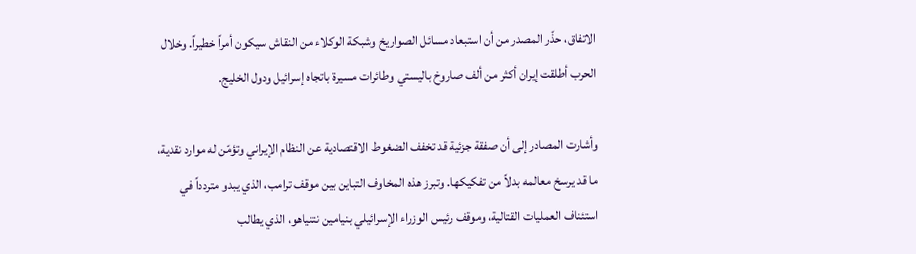الاتفاق، حذّر المصدر من أن استبعاد مسائل الصواريخ وشبكة الوكلاء من النقاش سيكون أمراً خطيراً. وخلال الحرب أطلقت إيران أكثر من ألف صاروخ باليستي وطائرات مسيرة باتجاه إسرائيل ودول الخليج.

وأشارت المصادر إلى أن صفقة جزئية قد تخفف الضغوط الاقتصادية عن النظام الإيراني وتؤمّن له موارد نقدية، ما قد يرسخ معالمه بدلاً من تفكيكها. وتبرز هذه المخاوف التباين بين موقف ترامب، الذي يبدو متردداً في استئناف العمليات القتالية، وموقف رئيس الوزراء الإسرائيلي بنيامين نتنياهو، الذي يطالب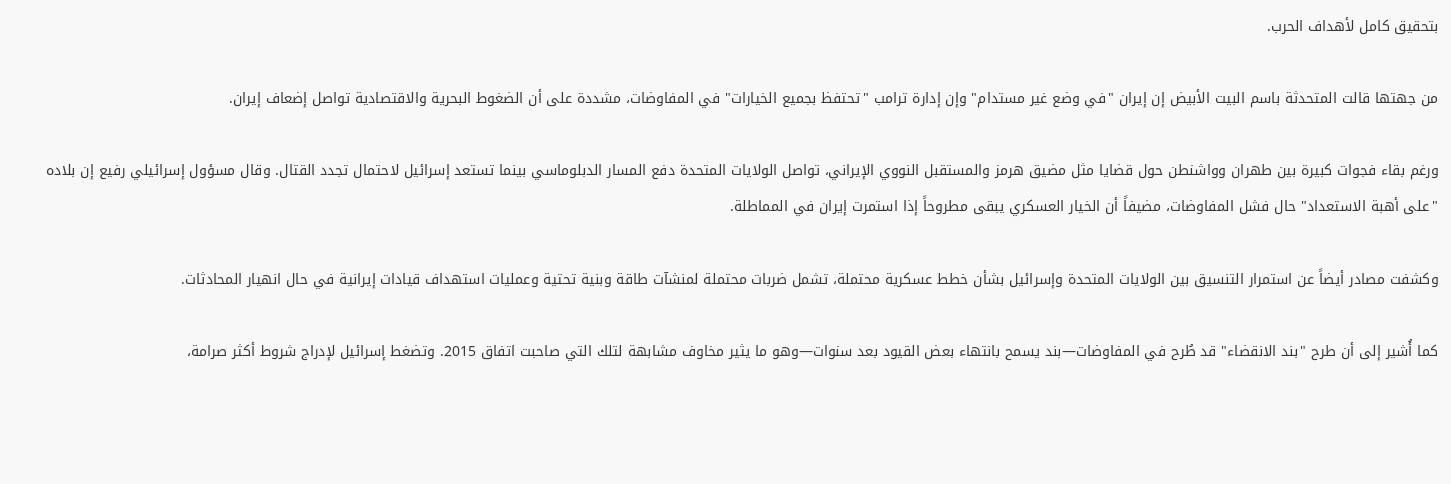بتحقيق كامل لأهداف الحرب.

من جهتها قالت المتحدثة باسم البيت الأبيض إن إيران "في وضع غير مستدام" وإن إدارة ترامب "تحتفظ بجميع الخيارات" في المفاوضات، مشددة على أن الضغوط البحرية والاقتصادية تواصل إضعاف إيران.

ورغم بقاء فجوات كبيرة بين طهران وواشنطن حول قضايا مثل مضيق هرمز والمستقبل النووي الإيراني، تواصل الولايات المتحدة دفع المسار الدبلوماسي بينما تستعد إسرائيل لاحتمال تجدد القتال. وقال مسؤول إسرائيلي رفيع إن بلاده "على أهبة الاستعداد" حال فشل المفاوضات، مضيفاً أن الخيار العسكري يبقى مطروحاً إذا استمرت إيران في المماطلة.

وكشفت مصادر أيضاً عن استمرار التنسيق بين الولايات المتحدة وإسرائيل بشأن خطط عسكرية محتملة، تشمل ضربات محتملة لمنشآت طاقة وبنية تحتية وعمليات استهداف قيادات إيرانية في حال انهيار المحادثات.

كما أُشير إلى أن طرح "بند الانقضاء" قد طُرح في المفاوضات—بند يسمح بانتهاء بعض القيود بعد سنوات—وهو ما يثير مخاوف مشابهة لتلك التي صاحبت اتفاق 2015. وتضغط إسرائيل لإدراج شروط أكثر صرامة،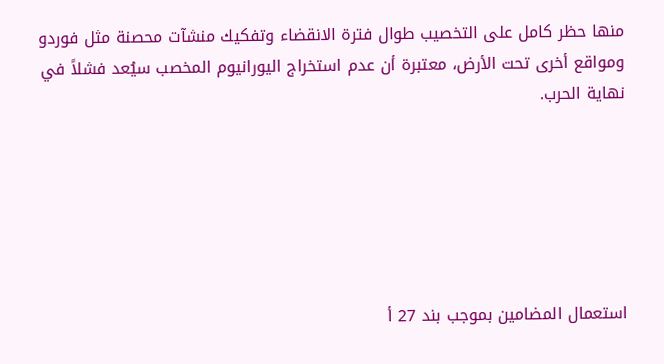منها حظر كامل على التخصيب طوال فترة الانقضاء وتفكيك منشآت محصنة مثل فوردو ومواقع أخرى تحت الأرض، معتبرة أن عدم استخراج اليورانيوم المخصب سيُعد فشلاً في نهاية الحرب.






استعمال المضامين بموجب بند 27 أ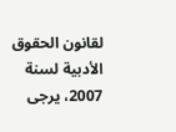لقانون الحقوق الأدبية لسنة 2007، يرجى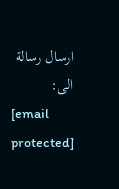ارسال رسالة الى:
[email protected]